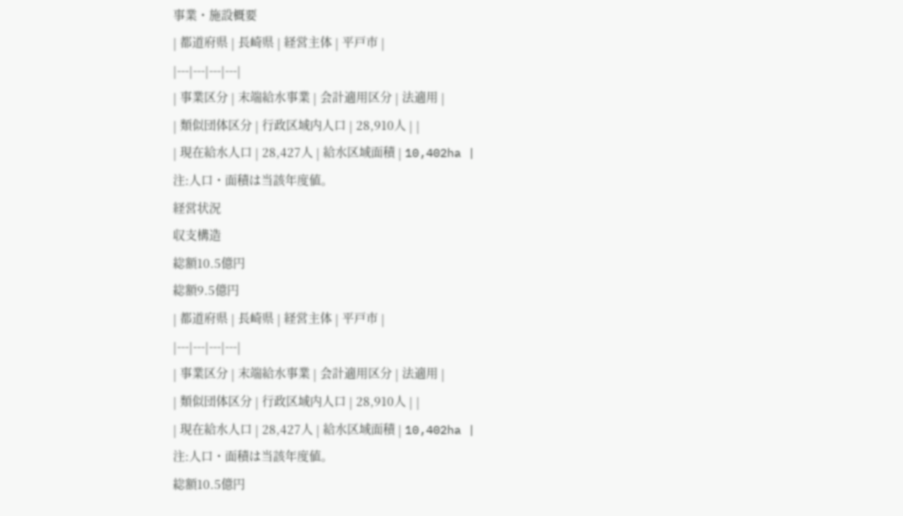事業・施設概要
| 都道府県 | 長崎県 | 経営主体 | 平戸市 |
|---|---|---|---|
| 事業区分 | 末端給水事業 | 会計適用区分 | 法適用 |
| 類似団体区分 | 行政区域内人口 | 28,910人 | |
| 現在給水人口 | 28,427人 | 給水区域面積 | 10,402ha |
注:人口・面積は当該年度値。
経営状況
収支構造
総額10.5億円
総額9.5億円
| 都道府県 | 長崎県 | 経営主体 | 平戸市 |
|---|---|---|---|
| 事業区分 | 末端給水事業 | 会計適用区分 | 法適用 |
| 類似団体区分 | 行政区域内人口 | 28,910人 | |
| 現在給水人口 | 28,427人 | 給水区域面積 | 10,402ha |
注:人口・面積は当該年度値。
総額10.5億円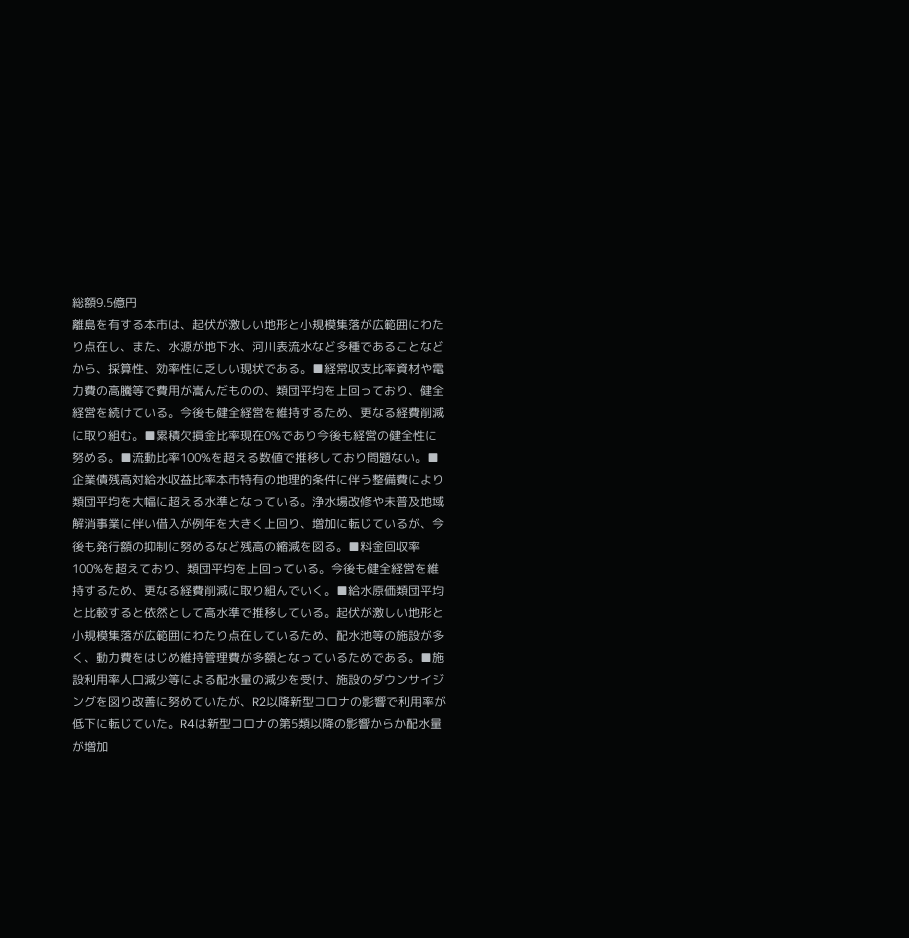総額9.5億円
離島を有する本市は、起伏が激しい地形と小規模集落が広範囲にわたり点在し、また、水源が地下水、河川表流水など多種であることなどから、採算性、効率性に乏しい現状である。■経常収支比率資材や電力費の高騰等で費用が嵩んだものの、類団平均を上回っており、健全経営を続けている。今後も健全経営を維持するため、更なる経費削減に取り組む。■累積欠損金比率現在0%であり今後も経営の健全性に努める。■流動比率100%を超える数値で推移しており問題ない。■企業債残高対給水収益比率本市特有の地理的条件に伴う整備費により類団平均を大幅に超える水準となっている。浄水場改修や未普及地域解消事業に伴い借入が例年を大きく上回り、増加に転じているが、今後も発行額の抑制に努めるなど残高の縮減を図る。■料金回収率100%を超えており、類団平均を上回っている。今後も健全経営を維持するため、更なる経費削減に取り組んでいく。■給水原価類団平均と比較すると依然として高水準で推移している。起伏が激しい地形と小規模集落が広範囲にわたり点在しているため、配水池等の施設が多く、動力費をはじめ維持管理費が多額となっているためである。■施設利用率人口減少等による配水量の減少を受け、施設のダウンサイジングを図り改善に努めていたが、R2以降新型コロナの影響で利用率が低下に転じていた。R4は新型コロナの第5類以降の影響からか配水量が増加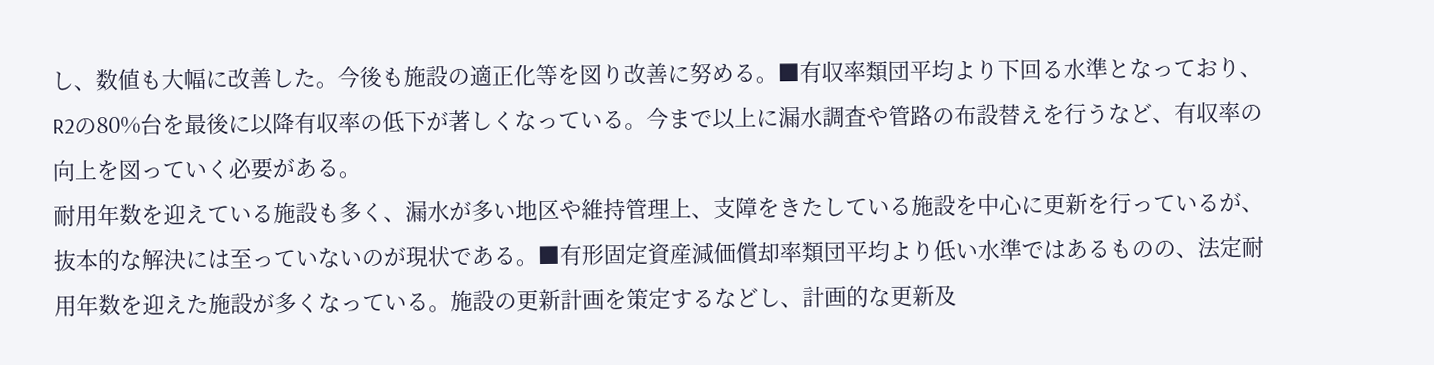し、数値も大幅に改善した。今後も施設の適正化等を図り改善に努める。■有収率類団平均より下回る水準となっており、R2の80%台を最後に以降有収率の低下が著しくなっている。今まで以上に漏水調査や管路の布設替えを行うなど、有収率の向上を図っていく必要がある。
耐用年数を迎えている施設も多く、漏水が多い地区や維持管理上、支障をきたしている施設を中心に更新を行っているが、抜本的な解決には至っていないのが現状である。■有形固定資産減価償却率類団平均より低い水準ではあるものの、法定耐用年数を迎えた施設が多くなっている。施設の更新計画を策定するなどし、計画的な更新及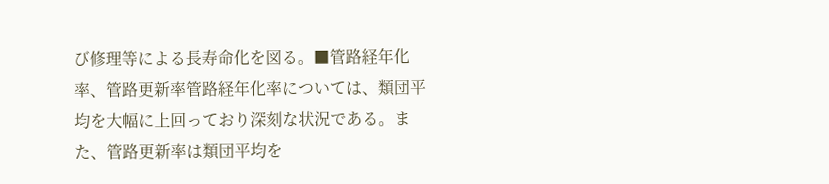び修理等による長寿命化を図る。■管路経年化率、管路更新率管路経年化率については、類団平均を大幅に上回っており深刻な状況である。また、管路更新率は類団平均を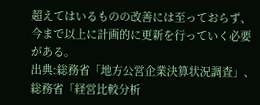超えてはいるものの改善には至っておらず、今まで以上に計画的に更新を行っていく必要がある。
出典:総務省「地方公営企業決算状況調査」、総務省「経営比較分析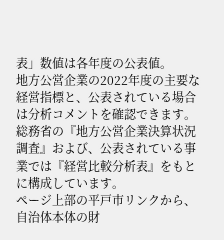表」数値は各年度の公表値。
地方公営企業の2022年度の主要な経営指標と、公表されている場合は分析コメントを確認できます。
総務省の『地方公営企業決算状況調査』および、公表されている事業では『経営比較分析表』をもとに構成しています。
ページ上部の平戸市リンクから、自治体本体の財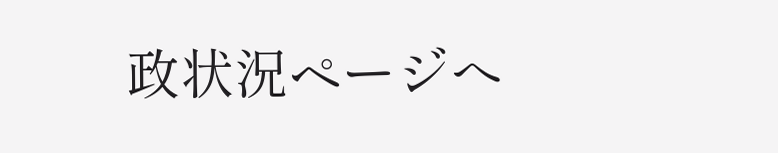政状況ページへ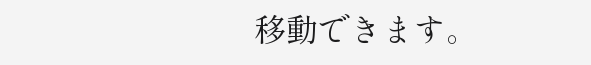移動できます。